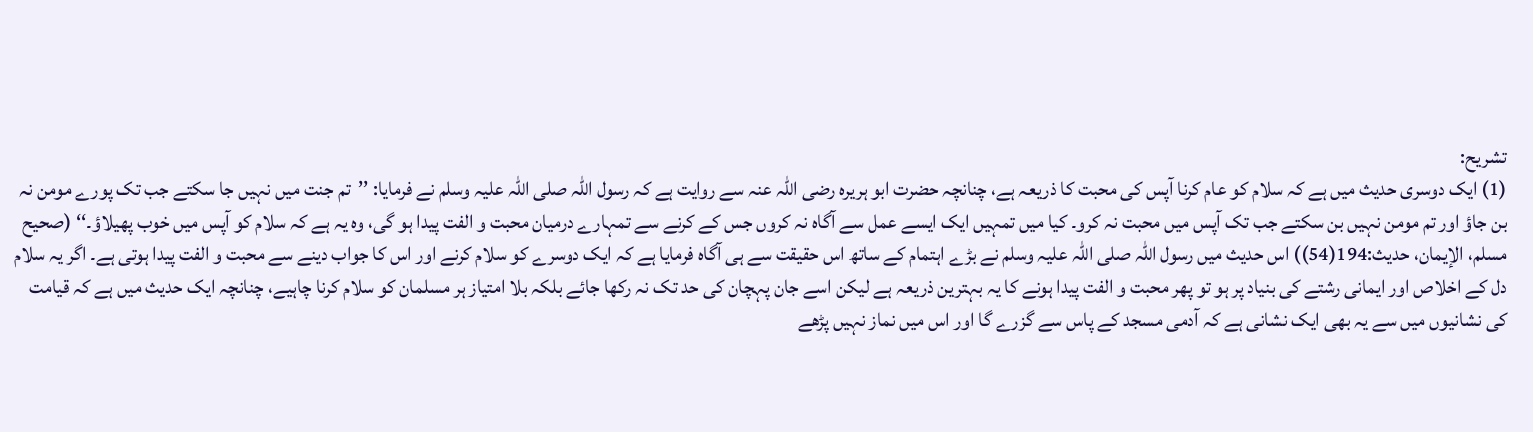تشریح:
(1) ایک دوسری حدیث میں ہے کہ سلام کو عام کرنا آپس کی محبت کا ذریعہ ہے، چنانچہ حضرت ابو ہریرہ رضی اللہ عنہ سے روایت ہے کہ رسول اللہ صلی اللہ علیہ وسلم نے فرمایا: ’’تم جنت میں نہیں جا سکتے جب تک پورے مومن نہ بن جاؤ اور تم مومن نہیں بن سکتے جب تک آپس میں محبت نہ کرو۔ کیا میں تمہیں ایک ایسے عمل سے آگاہ نہ کروں جس کے کرنے سے تمہارے درمیان محبت و الفت پیدا ہو گی، وہ یہ ہے کہ سلام کو آپس میں خوب پھیلاؤ۔‘‘ (صحیح مسلم، الإیمان، حدیث:194(54)) اس حدیث میں رسول اللہ صلی اللہ علیہ وسلم نے بڑے اہتمام کے ساتھ اس حقیقت سے ہی آگاہ فرمایا ہے کہ ایک دوسرے کو سلام کرنے اور اس کا جواب دینے سے محبت و الفت پیدا ہوتی ہے۔ اگر یہ سلام دل کے اخلاص اور ایمانی رشتے کی بنیاد پر ہو تو پھر محبت و الفت پیدا ہونے کا یہ بہترین ذریعہ ہے لیکن اسے جان پہچان کی حد تک نہ رکھا جائے بلکہ بلا امتیاز ہر مسلمان کو سلام کرنا چاہیے، چنانچہ ایک حدیث میں ہے کہ قیامت کی نشانیوں میں سے یہ بھی ایک نشانی ہے کہ آدمی مسجد کے پاس سے گزرے گا اور اس میں نماز نہیں پڑھے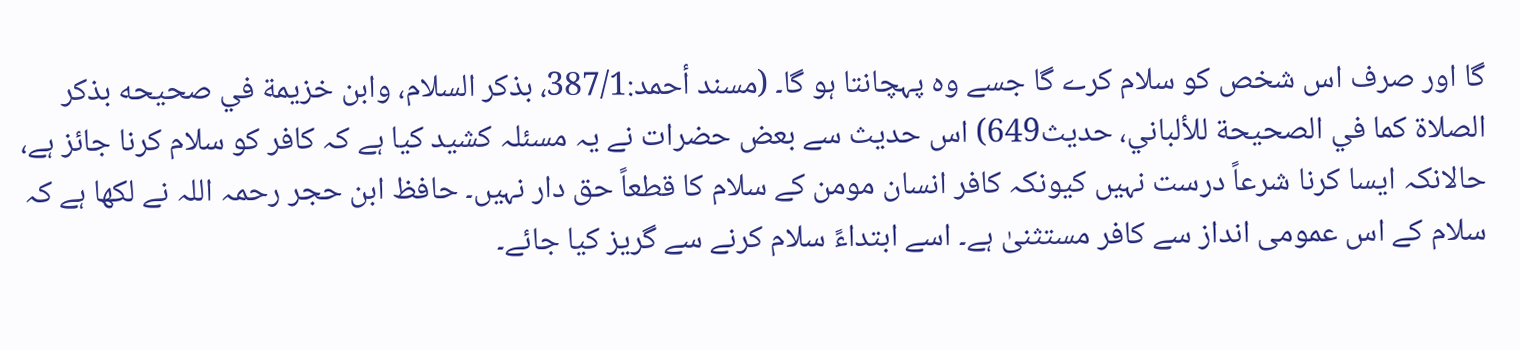گا اور صرف اس شخص کو سلام کرے گا جسے وہ پہچانتا ہو گا۔ (مسند أحمد:387/1، بذکر السلام، وابن خزیمة في صحیحه بذکر الصلاة کما في الصحیحة للألباني، حدیث649) اس حدیث سے بعض حضرات نے یہ مسئلہ کشید کیا ہے کہ کافر کو سلام کرنا جائز ہے، حالانکہ ایسا کرنا شرعاً درست نہیں کیونکہ کافر انسان مومن کے سلام کا قطعاً حق دار نہیں۔ حافظ ابن حجر رحمہ اللہ نے لکھا ہے کہ سلام کے اس عمومی انداز سے کافر مستثنیٰ ہے۔ اسے ابتداءً سلام کرنے سے گریز کیا جائے۔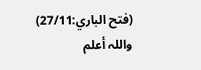(فتح الباري:27/11) واللہ أعلم